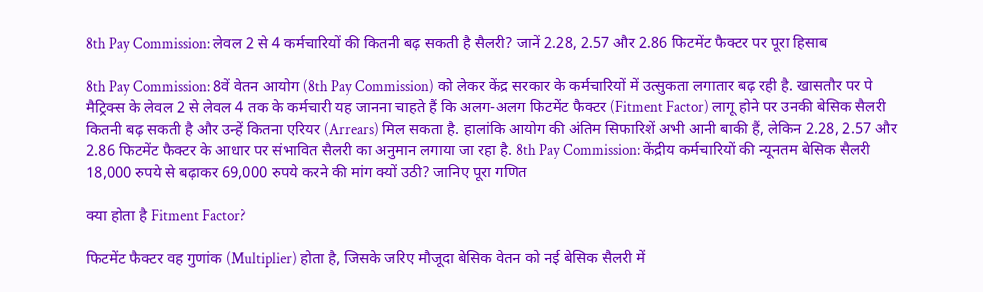8th Pay Commission: लेवल 2 से 4 कर्मचारियों की कितनी बढ़ सकती है सैलरी? जानें 2.28, 2.57 और 2.86 फिटमेंट फैक्टर पर पूरा हिसाब

8th Pay Commission: 8वें वेतन आयोग (8th Pay Commission) को लेकर केंद्र सरकार के कर्मचारियों में उत्सुकता लगातार बढ़ रही है. खासतौर पर पे मैट्रिक्स के लेवल 2 से लेवल 4 तक के कर्मचारी यह जानना चाहते हैं कि अलग-अलग फिटमेंट फैक्टर (Fitment Factor) लागू होने पर उनकी बेसिक सैलरी कितनी बढ़ सकती है और उन्हें कितना एरियर (Arrears) मिल सकता है. हालांकि आयोग की अंतिम सिफारिशें अभी आनी बाकी हैं, लेकिन 2.28, 2.57 और 2.86 फिटमेंट फैक्टर के आधार पर संभावित सैलरी का अनुमान लगाया जा रहा है. 8th Pay Commission: केंद्रीय कर्मचारियों की न्यूनतम बेसिक सैलरी 18,000 रुपये से बढ़ाकर 69,000 रुपये करने की मांग क्यों उठी? जानिए पूरा गणित

क्या होता है Fitment Factor?

फिटमेंट फैक्टर वह गुणांक (Multiplier) होता है, जिसके जरिए मौजूदा बेसिक वेतन को नई बेसिक सैलरी में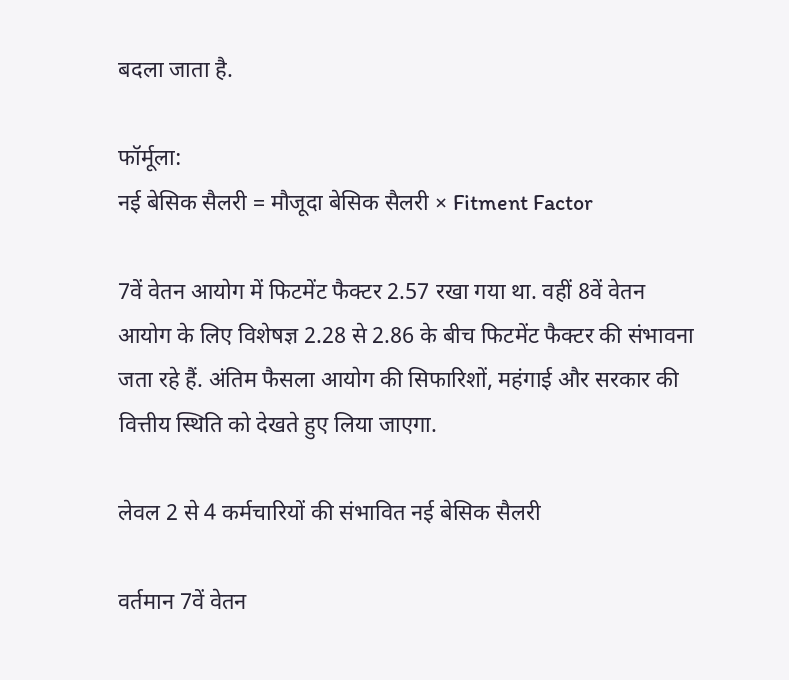बदला जाता है.

फॉर्मूला:
नई बेसिक सैलरी = मौजूदा बेसिक सैलरी × Fitment Factor

7वें वेतन आयोग में फिटमेंट फैक्टर 2.57 रखा गया था. वहीं 8वें वेतन आयोग के लिए विशेषज्ञ 2.28 से 2.86 के बीच फिटमेंट फैक्टर की संभावना जता रहे हैं. अंतिम फैसला आयोग की सिफारिशों, महंगाई और सरकार की वित्तीय स्थिति को देखते हुए लिया जाएगा.

लेवल 2 से 4 कर्मचारियों की संभावित नई बेसिक सैलरी

वर्तमान 7वें वेतन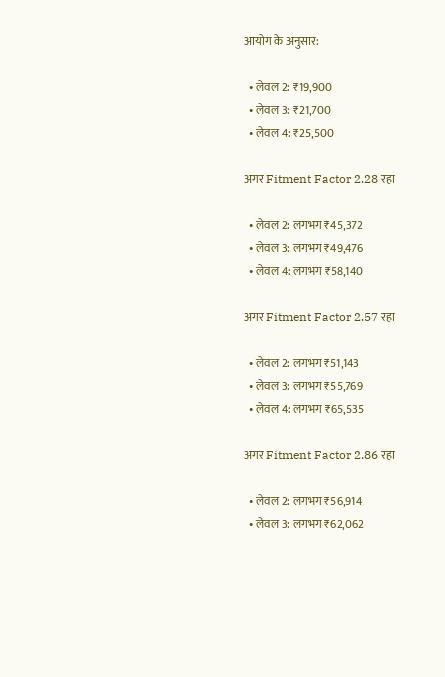आयोग के अनुसार:

  • लेवल 2: ₹19,900
  • लेवल 3: ₹21,700
  • लेवल 4: ₹25,500

अगर Fitment Factor 2.28 रहा

  • लेवल 2: लगभग ₹45,372
  • लेवल 3: लगभग ₹49,476
  • लेवल 4: लगभग ₹58,140

अगर Fitment Factor 2.57 रहा

  • लेवल 2: लगभग ₹51,143
  • लेवल 3: लगभग ₹55,769
  • लेवल 4: लगभग ₹65,535

अगर Fitment Factor 2.86 रहा

  • लेवल 2: लगभग ₹56,914
  • लेवल 3: लगभग ₹62,062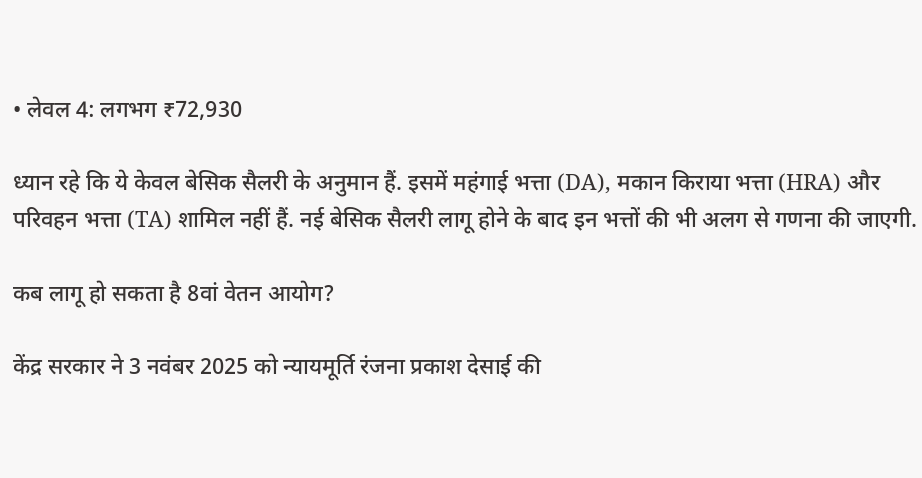• लेवल 4: लगभग ₹72,930

ध्यान रहे कि ये केवल बेसिक सैलरी के अनुमान हैं. इसमें महंगाई भत्ता (DA), मकान किराया भत्ता (HRA) और परिवहन भत्ता (TA) शामिल नहीं हैं. नई बेसिक सैलरी लागू होने के बाद इन भत्तों की भी अलग से गणना की जाएगी.

कब लागू हो सकता है 8वां वेतन आयोग?

केंद्र सरकार ने 3 नवंबर 2025 को न्यायमूर्ति रंजना प्रकाश देसाई की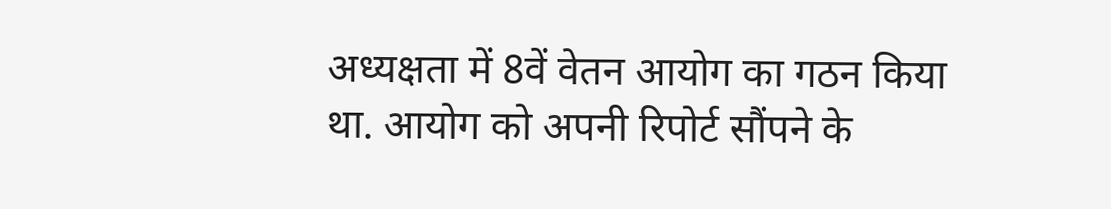अध्यक्षता में 8वें वेतन आयोग का गठन किया था. आयोग को अपनी रिपोर्ट सौंपने के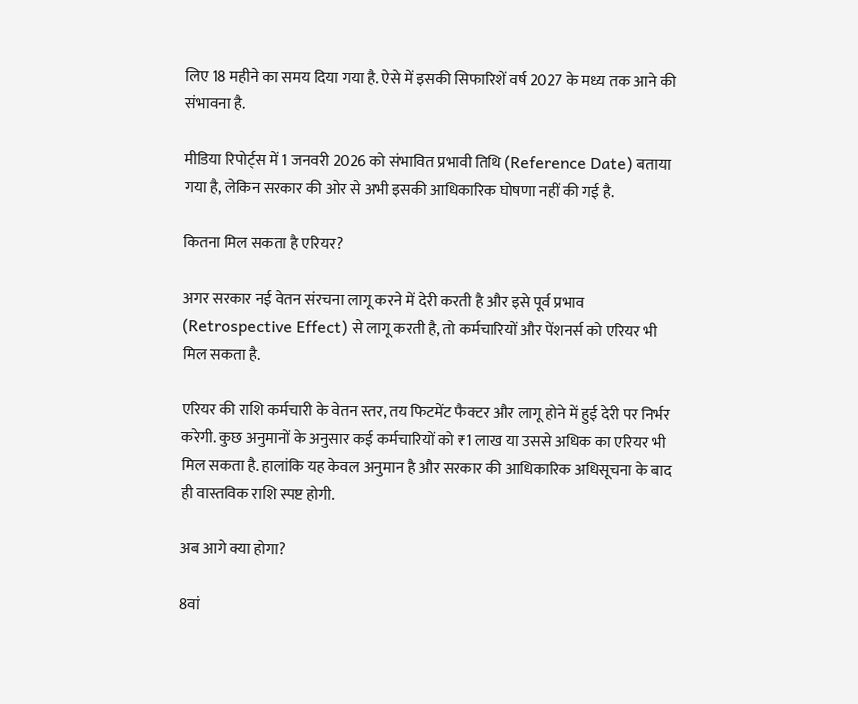लिए 18 महीने का समय दिया गया है. ऐसे में इसकी सिफारिशें वर्ष 2027 के मध्य तक आने की संभावना है.

मीडिया रिपोर्ट्स में 1 जनवरी 2026 को संभावित प्रभावी तिथि (Reference Date) बताया गया है, लेकिन सरकार की ओर से अभी इसकी आधिकारिक घोषणा नहीं की गई है.

कितना मिल सकता है एरियर?

अगर सरकार नई वेतन संरचना लागू करने में देरी करती है और इसे पूर्व प्रभाव (Retrospective Effect) से लागू करती है, तो कर्मचारियों और पेंशनर्स को एरियर भी मिल सकता है.

एरियर की राशि कर्मचारी के वेतन स्तर, तय फिटमेंट फैक्टर और लागू होने में हुई देरी पर निर्भर करेगी. कुछ अनुमानों के अनुसार कई कर्मचारियों को ₹1 लाख या उससे अधिक का एरियर भी मिल सकता है. हालांकि यह केवल अनुमान है और सरकार की आधिकारिक अधिसूचना के बाद ही वास्तविक राशि स्पष्ट होगी.

अब आगे क्या होगा?

8वां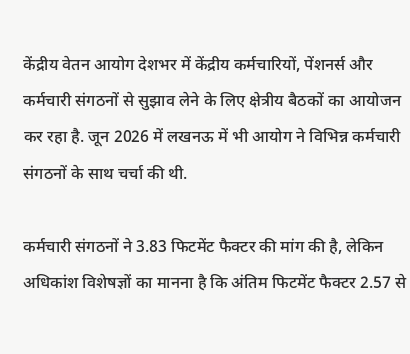केंद्रीय वेतन आयोग देशभर में केंद्रीय कर्मचारियों, पेंशनर्स और कर्मचारी संगठनों से सुझाव लेने के लिए क्षेत्रीय बैठकों का आयोजन कर रहा है. जून 2026 में लखनऊ में भी आयोग ने विभिन्न कर्मचारी संगठनों के साथ चर्चा की थी.

कर्मचारी संगठनों ने 3.83 फिटमेंट फैक्टर की मांग की है, लेकिन अधिकांश विशेषज्ञों का मानना है कि अंतिम फिटमेंट फैक्टर 2.57 से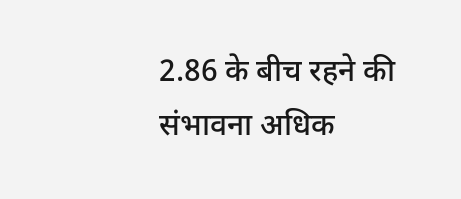2.86 के बीच रहने की संभावना अधिक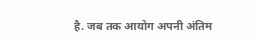है. जब तक आयोग अपनी अंतिम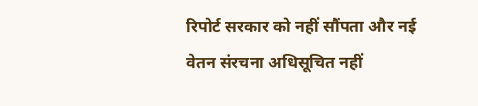रिपोर्ट सरकार को नहीं सौंपता और नई वेतन संरचना अधिसूचित नहीं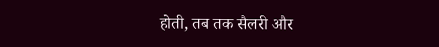होती, तब तक सैलरी और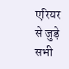एरियर से जुड़े सभी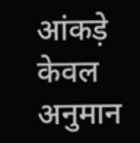आंकड़े केवल अनुमान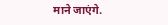माने जाएंगे.